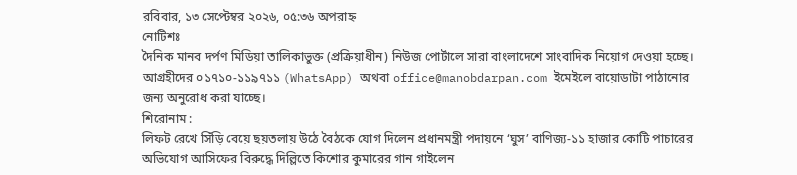রবিবার, ১৩ সেপ্টেম্বর ২০২৬, ০৫:৩৬ অপরাহ্ন
নোটিশঃ
দৈনিক মানব দর্পণ মিডিয়া তালিকাভুক্ত (প্রক্রিয়াধীন) নিউজ পোর্টালে সারা বাংলাদেশে সাংবাদিক নিয়োগ দেওয়া হচ্ছে। আগ্রহীদের ০১৭১০-১১৯৭১১ (WhatsApp) অথবা office@manobdarpan.com ইমেইলে বায়োডাটা পাঠানোর জন্য অনুরোধ করা যাচ্ছে।
শিরোনাম :
লিফট রেখে সিঁড়ি বেয়ে ছয়তলায় উঠে বৈঠকে যোগ দিলেন প্রধানমন্ত্রী পদায়নে ‘ঘুস’ বাণিজ্য-১১ হাজার কোটি পাচারের অভিযোগ আসিফের বিরুদ্ধে দিল্লিতে কিশোর কুমারের গান গাইলেন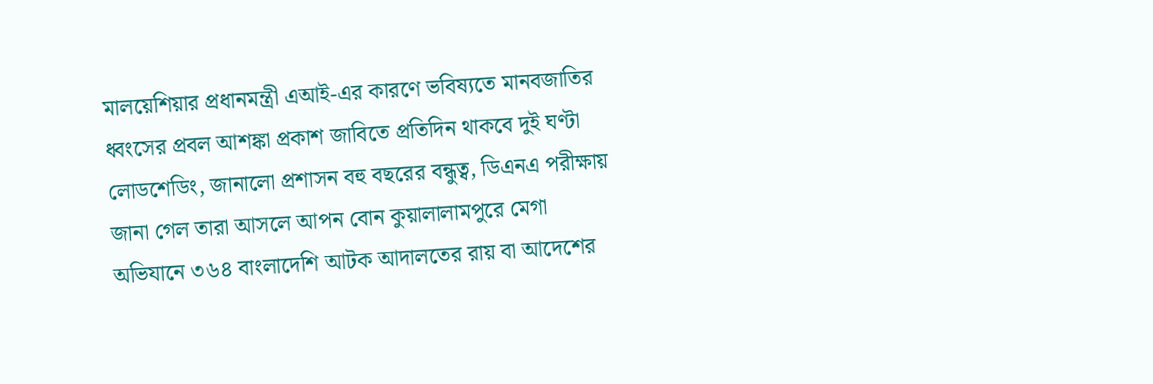মালয়েশিয়ার প্রধানমন্ত্রী এআই-এর কারণে ভবিষ্যতে মানবজাতির ধ্বংসের প্রবল আশঙ্কা প্রকাশ জাবিতে প্রতিদিন থাকবে দুই ঘণ্টা লোডশেডিং, জানালো প্রশাসন বহু বছরের বন্ধুত্ব, ডিএনএ পরীক্ষায় জানা গেল তারা আসলে আপন বোন কুয়ালালামপুরে মেগা অভিযানে ৩৬৪ বাংলাদেশি আটক আদালতের রায় বা আদেশের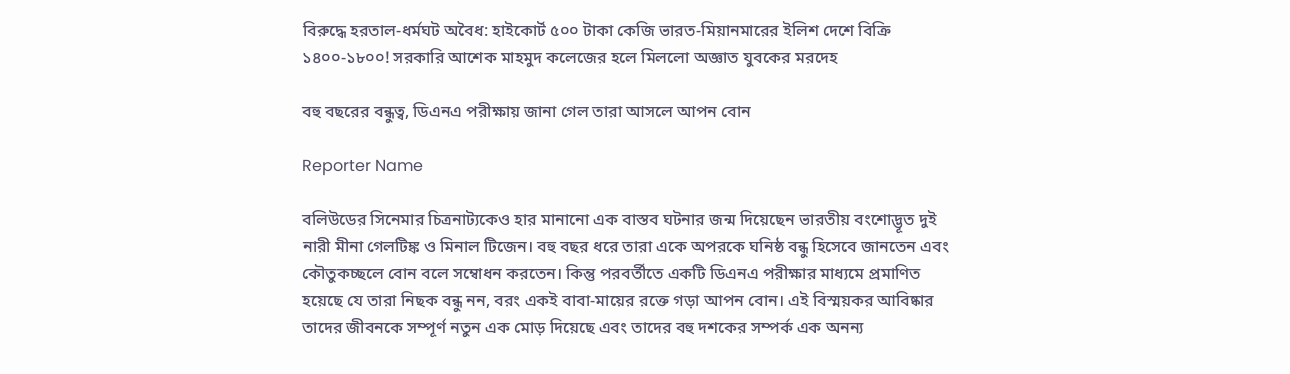বিরুদ্ধে হরতাল-ধর্মঘট অবৈধ: হাইকোর্ট ৫০০ টাকা কেজি ভারত-মিয়ানমারের ইলিশ দেশে বিক্রি ১৪০০-১৮০০! সরকারি আশেক মাহমুদ কলেজের হলে মিললো অজ্ঞাত যুবকের মরদেহ

বহু বছরের বন্ধুত্ব, ডিএনএ পরীক্ষায় জানা গেল তারা আসলে আপন বোন

Reporter Name

বলিউডের সিনেমার চিত্রনাট্যকেও হার মানানো এক বাস্তব ঘটনার জন্ম দিয়েছেন ভারতীয় বংশোদ্ভূত দুই নারী মীনা গেলটিঙ্ক ও মিনাল টিজেন। বহু বছর ধরে তারা একে অপরকে ঘনিষ্ঠ বন্ধু হিসেবে জানতেন এবং কৌতুকচ্ছলে বোন বলে সম্বোধন করতেন। কিন্তু পরবর্তীতে একটি ডিএনএ পরীক্ষার মাধ্যমে প্রমাণিত হয়েছে যে তারা নিছক বন্ধু নন, বরং একই বাবা-মায়ের রক্তে গড়া আপন বোন। এই বিস্ময়কর আবিষ্কার তাদের জীবনকে সম্পূর্ণ নতুন এক মোড় দিয়েছে এবং তাদের বহু দশকের সম্পর্ক এক অনন্য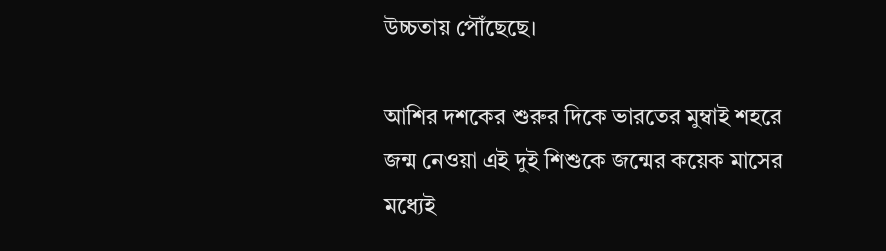উচ্চতায় পৌঁছেছে।

আশির দশকের শুরুর দিকে ভারতের মুম্বাই শহরে জন্ম নেওয়া এই দুই শিশুকে জন্মের কয়েক মাসের মধ্যেই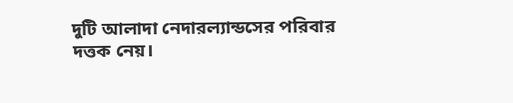দুটি আলাদা নেদারল্যান্ডসের পরিবার দত্তক নেয়।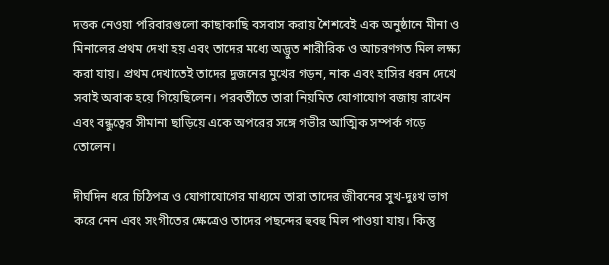দত্তক নেওয়া পরিবারগুলো কাছাকাছি বসবাস করায় শৈশবেই এক অনুষ্ঠানে মীনা ও মিনালের প্রথম দেখা হয় এবং তাদের মধ্যে অদ্ভুত শারীরিক ও আচরণগত মিল লক্ষ্য করা যায়। প্রথম দেখাতেই তাদের দুজনের মুখের গড়ন, নাক এবং হাসির ধরন দেখে সবাই অবাক হয়ে গিয়েছিলেন। পরবর্তীতে তারা নিয়মিত যোগাযোগ বজায় রাখেন এবং বন্ধুত্বের সীমানা ছাড়িয়ে একে অপরের সঙ্গে গভীর আত্মিক সম্পর্ক গড়ে তোলেন।

দীর্ঘদিন ধরে চিঠিপত্র ও যোগাযোগের মাধ্যমে তারা তাদের জীবনের সুখ-দুঃখ ভাগ করে নেন এবং সংগীতের ক্ষেত্রেও তাদের পছন্দের হুবহু মিল পাওয়া যায়। কিন্তু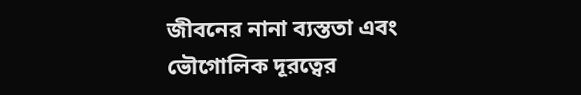জীবনের নানা ব্যস্ততা এবং ভৌগোলিক দূরত্বের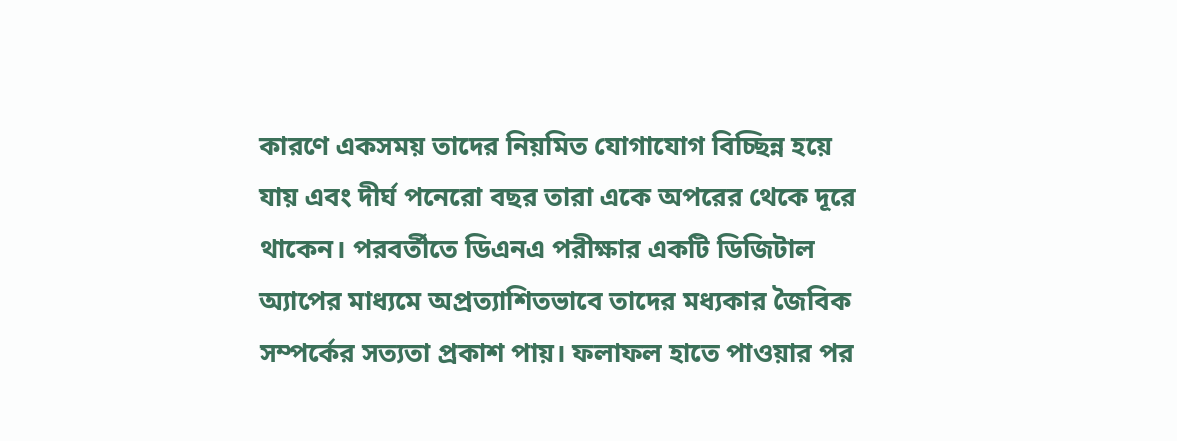কারণে একসময় তাদের নিয়মিত যোগাযোগ বিচ্ছিন্ন হয়ে যায় এবং দীর্ঘ পনেরো বছর তারা একে অপরের থেকে দূরে থাকেন। পরবর্তীতে ডিএনএ পরীক্ষার একটি ডিজিটাল অ্যাপের মাধ্যমে অপ্রত্যাশিতভাবে তাদের মধ্যকার জৈবিক সম্পর্কের সত্যতা প্রকাশ পায়। ফলাফল হাতে পাওয়ার পর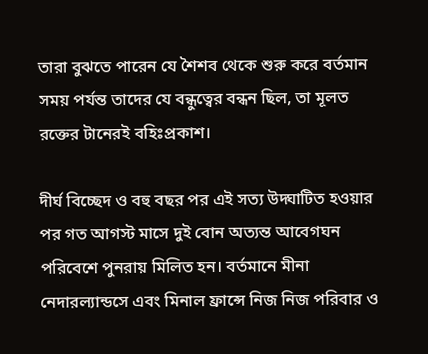তারা বুঝতে পারেন যে শৈশব থেকে শুরু করে বর্তমান সময় পর্যন্ত তাদের যে বন্ধুত্বের বন্ধন ছিল, তা মূলত রক্তের টানেরই বহিঃপ্রকাশ।

দীর্ঘ বিচ্ছেদ ও বহু বছর পর এই সত্য উদ্ঘাটিত হওয়ার পর গত আগস্ট মাসে দুই বোন অত্যন্ত আবেগঘন পরিবেশে পুনরায় মিলিত হন। বর্তমানে মীনা নেদারল্যান্ডসে এবং মিনাল ফ্রান্সে নিজ নিজ পরিবার ও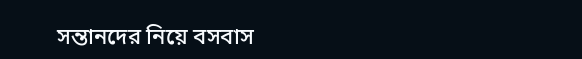সন্তানদের নিয়ে বসবাস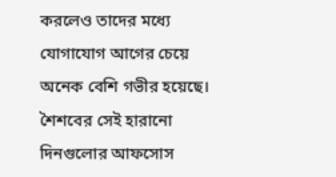করলেও তাদের মধ্যে যোগাযোগ আগের চেয়ে অনেক বেশি গভীর হয়েছে। শৈশবের সেই হারানো দিনগুলোর আফসোস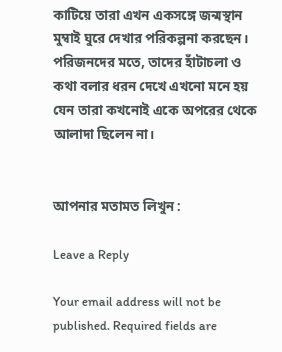কাটিয়ে তারা এখন একসঙ্গে জন্মস্থান মুম্বাই ঘুরে দেখার পরিকল্পনা করছেন। পরিজনদের মতে, তাদের হাঁটাচলা ও কথা বলার ধরন দেখে এখনো মনে হয় যেন তারা কখনোই একে অপরের থেকে আলাদা ছিলেন না।


আপনার মতামত লিখুন :

Leave a Reply

Your email address will not be published. Required fields are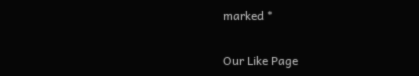marked *


Our Like Page